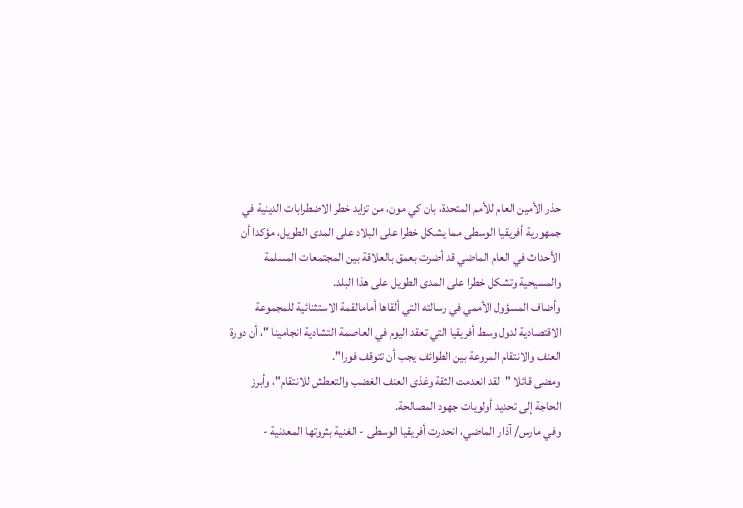حذر الأمين العام للأمم المتحدة، بان كي مون، من تزايد خطر الاضطرابات الدينية في جمهورية أفريقيا الوسطى مما يشكل خطرا على البلاد على المدى الطويل، مؤكدا أن الأحداث في العام الماضي قد أضرت بعمق بالعلاقة بين المجتمعات المسلمة والمسيحية وتشكل خطرا على المدى الطويل على هذا البلد.
وأضاف المسؤول الأممي في رسالته التي ألقاها أمامالقمة الاستثنائية للمجموعة الاقتصادية لدول وسط أفريقيا التي تعقد اليوم في العاصمة التشادية انجامينا "، أن دورة العنف والانتقام المروعة بين الطوائف يجب أن تتوقف فورا".
ومضى قائلا "لقد انعدمت الثقة وغذى العنف الغضب والتعطش للانتقام"، وأبرز الحاجة إلى تحديد أولويات جهود المصالحة.
وفي مارس/ آذار الماضي، انحدرت أفريقيا الوسطى - الغنية بثروتها المعدنية -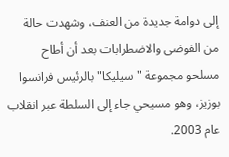إلى دوامة جديدة من العنف، وشهدت حالة من الفوضى والاضطرابات بعد أن أطاح مسلحو مجموعة "سيليكا" بالرئيس فرانسوا بوزيز، وهو مسيحي جاء إلى السلطة عبر انقلاب عام 2003.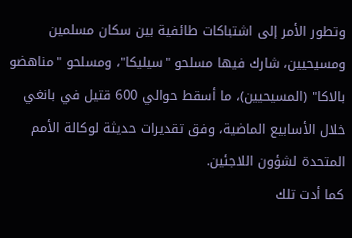وتطور الأمر إلى اشتباكات طائفية بين سكان مسلمين ومسيحيين، شارك فيها مسلحو "سيليكا"، ومسلحو "مناهضو بالاكا" (المسيحيين)، ما أسقط حوالي 600 قتيل في بانغي خلال الأسابيع الماضية، وفق تقديرات حديثة لوكالة الأمم المتحدة لشؤون اللاجئين.
كما أدت تلك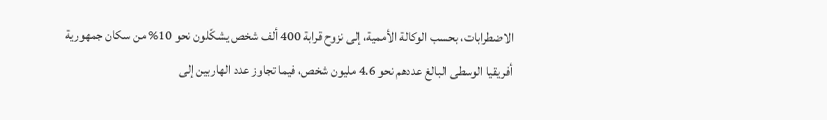الاضطرابات، بحسب الوكالة الأممية، إلى نزوح قرابة 400 ألف شخص يشكّلون نحو 10% من سكان جمهورية أفريقيا الوسطى البالغ عددهم نحو 4.6 مليون شخص، فيما تجاوز عدد الهاربين إلى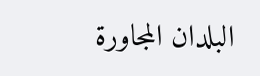البلدان المجاورة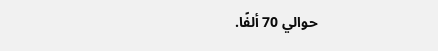حوالي 70 ألفًا.